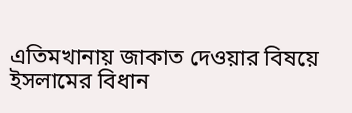এতিমখানায় জাকাত দেওয়ার বিষয়ে ইসলামের বিধান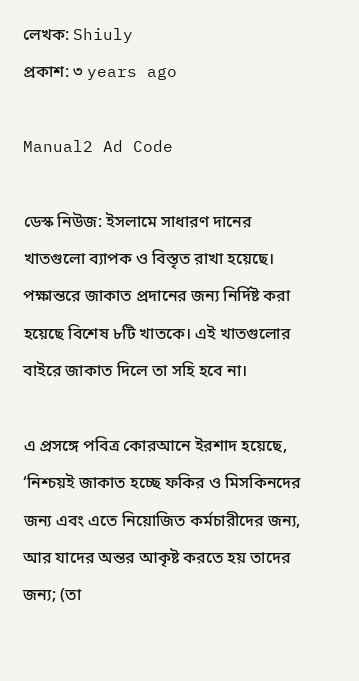লেখক: Shiuly
প্রকাশ: ৩ years ago

Manual2 Ad Code

ডেস্ক নিউজ: ইসলামে সাধারণ দানের খাতগুলো ব্যাপক ও বিস্তৃত রাখা হয়েছে। পক্ষান্তরে জাকাত প্রদানের জন্য নির্দিষ্ট করা হয়েছে বিশেষ ৮টি খাতকে। এই খাতগুলোর বাইরে জাকাত দিলে তা সহি হবে না।

এ প্রসঙ্গে পবিত্র কোরআনে ইরশাদ হয়েছে, ‘নিশ্চয়ই জাকাত হচ্ছে ফকির ও মিসকিনদের জন্য এবং এতে নিয়োজিত কর্মচারীদের জন্য, আর যাদের অন্তর আকৃষ্ট করতে হয় তাদের জন্য; (তা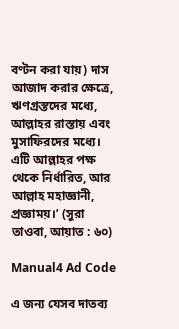বণ্টন করা যায়) দাস আজাদ করার ক্ষেত্রে, ঋণগ্রস্তদের মধ্যে, আল্লাহর রাস্তায় এবং মুসাফিরদের মধ্যে। এটি আল্লাহর পক্ষ থেকে নির্ধারিত, আর আল্লাহ মহাজ্ঞানী, প্রজ্ঞাময়।’ (সুরা তাওবা, আয়াত : ৬০)

Manual4 Ad Code

এ জন্য যেসব দাতব্য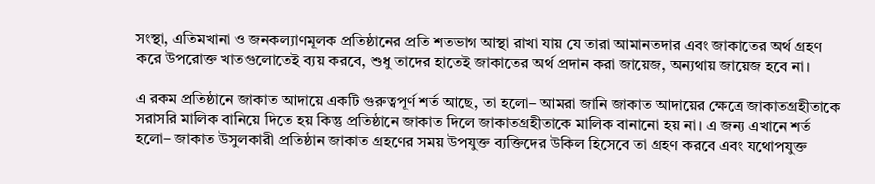সংস্থা, এতিমখানা ও জনকল্যাণমূলক প্রতিষ্ঠানের প্রতি শতভাগ আস্থা রাখা যায় যে তারা আমানতদার এবং জাকাতের অর্থ গ্রহণ করে উপরোক্ত খাতগুলোতেই ব্যয় করবে, শুধু তাদের হাতেই জাকাতের অর্থ প্রদান করা জায়েজ, অন্যথায় জায়েজ হবে না।

এ রকম প্রতিষ্ঠানে জাকাত আদায়ে একটি গুরুত্বপূর্ণ শর্ত আছে, তা হলো– আমরা জানি জাকাত আদায়ের ক্ষেত্রে জাকাতগ্রহীতাকে সরাসরি মালিক বানিয়ে দিতে হয় কিন্তু প্রতিষ্ঠানে জাকাত দিলে জাকাতগ্রহীতাকে মালিক বানানো হয় না। এ জন্য এখানে শর্ত হলো– জাকাত উসুলকারী প্রতিষ্ঠান জাকাত গ্রহণের সময় উপযুক্ত ব্যক্তিদের উকিল হিসেবে তা গ্রহণ করবে এবং যথোপযুক্ত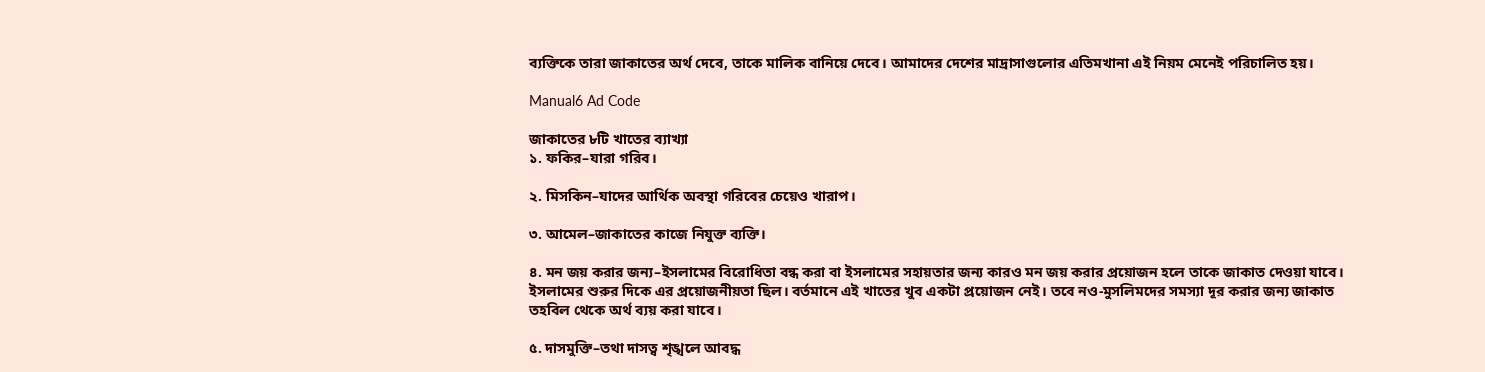ব্যক্তিকে তারা জাকাতের অর্থ দেবে, তাকে মালিক বানিয়ে দেবে। আমাদের দেশের মাদ্রাসাগুলোর এতিমখানা এই নিয়ম মেনেই পরিচালিত হয়।

Manual6 Ad Code

জাকাতের ৮টি খাতের ব্যাখ্যা
১. ফকির–যারা গরিব।

২. মিসকিন–যাদের আর্থিক অবস্থা গরিবের চেয়েও খারাপ।

৩. আমেল–জাকাতের কাজে নিযুক্ত ব্যক্তি।

৪. মন জয় করার জন্য–ইসলামের বিরোধিতা বন্ধ করা বা ইসলামের সহায়তার জন্য কারও মন জয় করার প্রয়োজন হলে তাকে জাকাত দেওয়া যাবে। ইসলামের শুরুর দিকে এর প্রয়োজনীয়তা ছিল। বর্তমানে এই খাতের খুব একটা প্রয়োজন নেই। তবে নও-মুসলিমদের সমস্যা দূর করার জন্য জাকাত তহবিল থেকে অর্থ ব্যয় করা যাবে।

৫. দাসমুক্তি–তথা দাসত্ব শৃঙ্খলে আবদ্ধ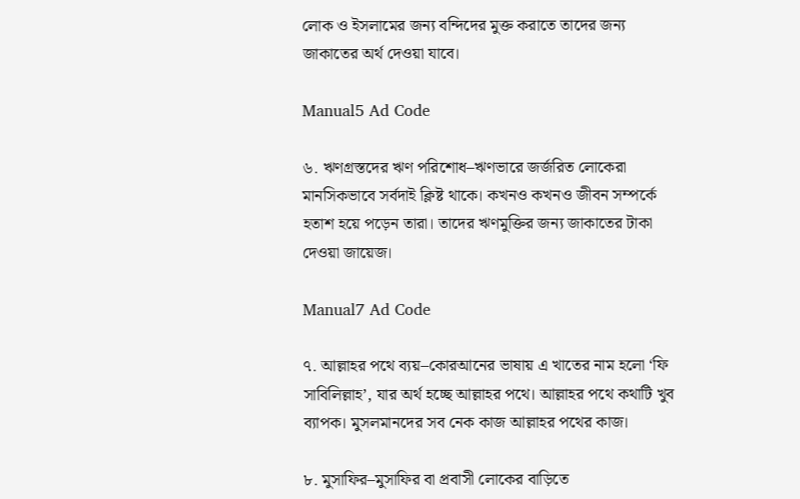লোক ও ইসলামের জন্য বন্দিদের মুক্ত করাতে তাদের জন্য জাকাতের অর্থ দেওয়া যাবে।

Manual5 Ad Code

৬. ঋণগ্রস্তদের ঋণ পরিশোধ–ঋণভারে জর্জরিত লোকেরা মানসিকভাবে সর্বদাই ক্লিষ্ট থাকে। কখনও কখনও জীবন সম্পর্কে হতাশ হয়ে পড়েন তারা। তাদের ঋণমুক্তির জন্য জাকাতের টাকা দেওয়া জায়েজ।

Manual7 Ad Code

৭. আল্লাহর পথে ব্যয়–কোরআনের ভাষায় এ খাতের নাম হলো ‘ফি সাবিলিল্লাহ’, যার অর্থ হচ্ছে আল্লাহর পথে। আল্লাহর পথে কথাটি খুব ব্যাপক। মুসলমানদের সব নেক কাজ আল্লাহর পথের কাজ।

৮. মুসাফির–মুসাফির বা প্রবাসী লোকের বাড়িতে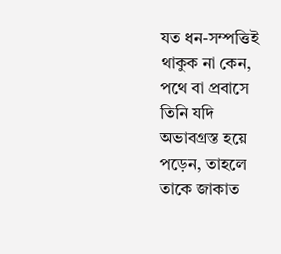যত ধন-সম্পত্তিই থাকুক না কেন, পথে বা প্রবাসে তিনি যদি অভাবগ্রস্ত হয়ে পড়েন, তাহলে তাকে জাকাত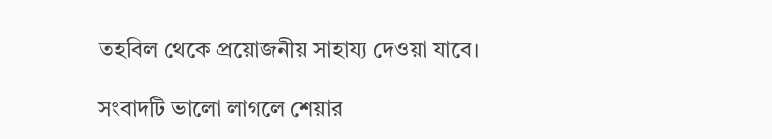তহবিল থেকে প্রয়োজনীয় সাহায্য দেওয়া যাবে।

সংবাদটি ভালো লাগলে শেয়ার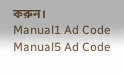করুন।
Manual1 Ad Code
Manual5 Ad Code